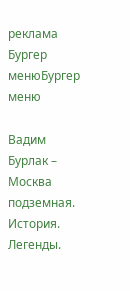реклама
Бургер менюБургер меню

Вадим Бурлак – Москва подземная. История. Легенды.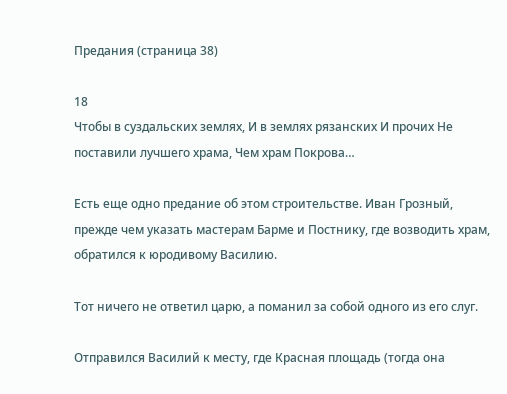Предания (страница 38)

18
Чтобы в суздальских землях, И в землях рязанских И прочих Не поставили лучшего храма, Чем храм Покрова…

Есть еще одно предание об этом строительстве. Иван Грозный, прежде чем указать мастерам Барме и Постнику, где возводить храм, обратился к юродивому Василию.

Тот ничего не ответил царю, а поманил за собой одного из его слуг.

Отправился Василий к месту, где Красная площадь (тогда она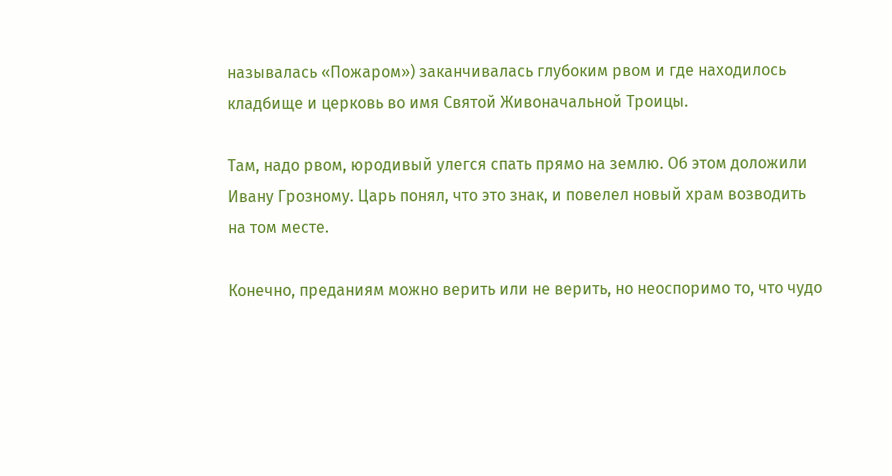называлась «Пожаром») заканчивалась глубоким рвом и где находилось кладбище и церковь во имя Святой Живоначальной Троицы.

Там, надо рвом, юродивый улегся спать прямо на землю. Об этом доложили Ивану Грозному. Царь понял, что это знак, и повелел новый храм возводить на том месте.

Конечно, преданиям можно верить или не верить, но неоспоримо то, что чудо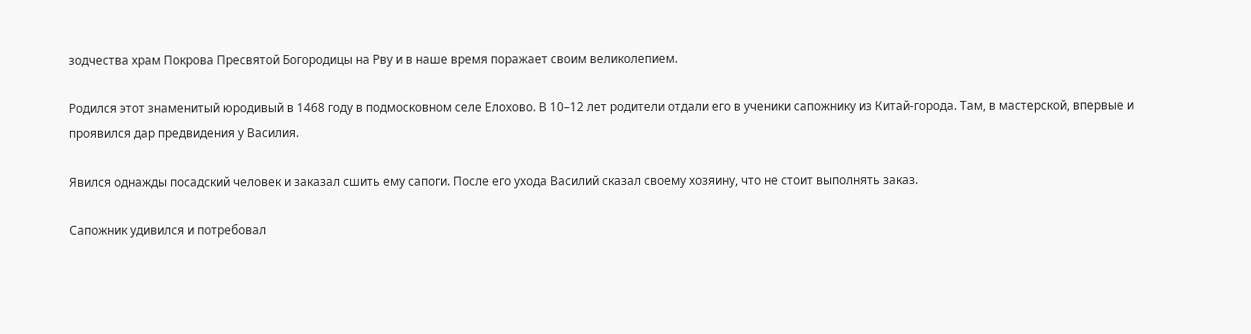зодчества храм Покрова Пресвятой Богородицы на Рву и в наше время поражает своим великолепием.

Родился этот знаменитый юродивый в 1468 году в подмосковном селе Елохово. В 10–12 лет родители отдали его в ученики сапожнику из Китай-города. Там, в мастерской, впервые и проявился дар предвидения у Василия.

Явился однажды посадский человек и заказал сшить ему сапоги. После его ухода Василий сказал своему хозяину, что не стоит выполнять заказ.

Сапожник удивился и потребовал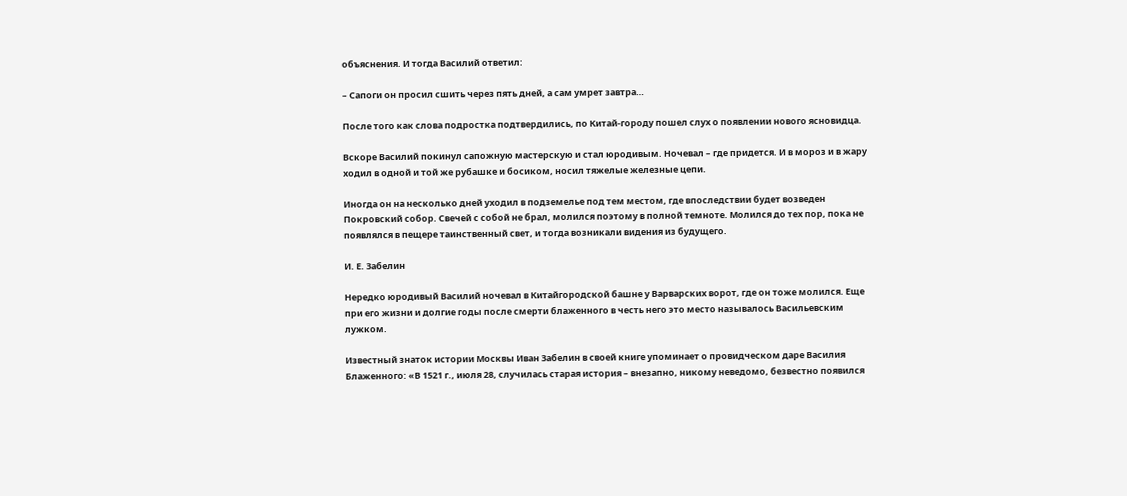объяснения. И тогда Василий ответил:

– Сапоги он просил сшить через пять дней, а сам умрет завтра…

После того как слова подростка подтвердились, по Китай-городу пошел слух о появлении нового ясновидца.

Вскоре Василий покинул сапожную мастерскую и стал юродивым. Ночевал – где придется. И в мороз и в жару ходил в одной и той же рубашке и босиком, носил тяжелые железные цепи.

Иногда он на несколько дней уходил в подземелье под тем местом, где впоследствии будет возведен Покровский собор. Свечей с собой не брал, молился поэтому в полной темноте. Молился до тех пор, пока не появлялся в пещере таинственный свет, и тогда возникали видения из будущего.

И. Е. Забелин

Нередко юродивый Василий ночевал в Китайгородской башне у Варварских ворот, где он тоже молился. Еще при его жизни и долгие годы после смерти блаженного в честь него это место называлось Васильевским лужком.

Известный знаток истории Москвы Иван Забелин в своей книге упоминает о провидческом даре Василия Блаженного: «В 1521 г., июля 28, случилась старая история – внезапно, никому неведомо, безвестно появился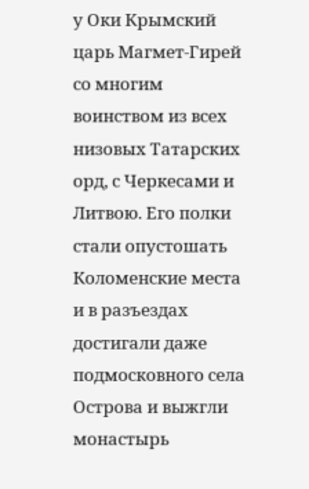у Оки Крымский царь Магмет-Гирей со многим воинством из всех низовых Татарских орд, с Черкесами и Литвою. Его полки стали опустошать Коломенские места и в разъездах достигали даже подмосковного села Острова и выжгли монастырь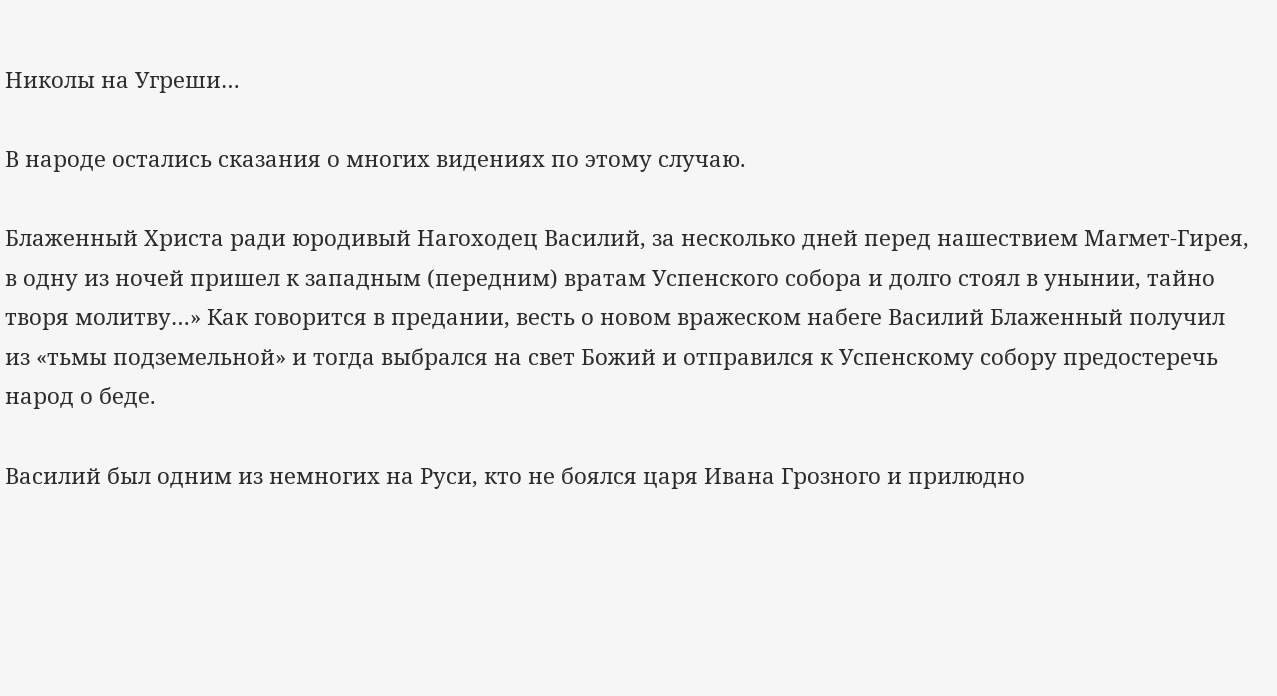Николы на Угреши…

В народе остались сказания о многих видениях по этому случаю.

Блаженный Христа ради юродивый Нагоходец Василий, за несколько дней перед нашествием Магмет-Гирея, в одну из ночей пришел к западным (передним) вратам Успенского собора и долго стоял в унынии, тайно творя молитву…» Как говорится в предании, весть о новом вражеском набеге Василий Блаженный получил из «тьмы подземельной» и тогда выбрался на свет Божий и отправился к Успенскому собору предостеречь народ о беде.

Василий был одним из немногих на Руси, кто не боялся царя Ивана Грозного и прилюдно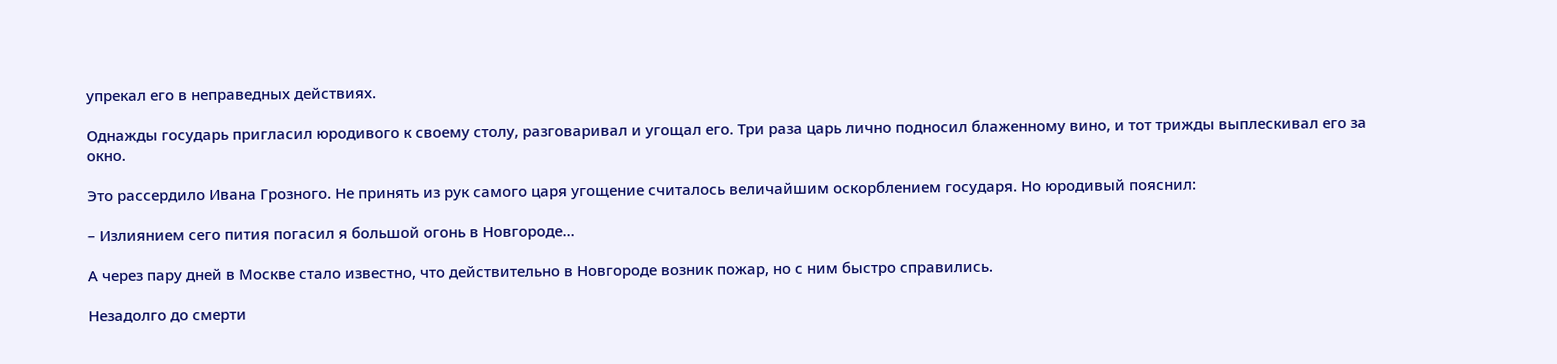упрекал его в неправедных действиях.

Однажды государь пригласил юродивого к своему столу, разговаривал и угощал его. Три раза царь лично подносил блаженному вино, и тот трижды выплескивал его за окно.

Это рассердило Ивана Грозного. Не принять из рук самого царя угощение считалось величайшим оскорблением государя. Но юродивый пояснил:

– Излиянием сего пития погасил я большой огонь в Новгороде…

А через пару дней в Москве стало известно, что действительно в Новгороде возник пожар, но с ним быстро справились.

Незадолго до смерти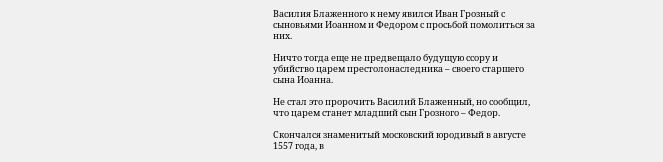Василия Блаженного к нему явился Иван Грозный с сыновьями Иоанном и Федором с просьбой помолиться за них.

Ничто тогда еще не предвещало будущую ссору и убийство царем престолонаследника – своего старшего сына Иоанна.

Не стал это пророчить Василий Блаженный, но сообщил, что царем станет младший сын Грозного – Федор.

Скончался знаменитый московский юродивый в августе 1557 года, в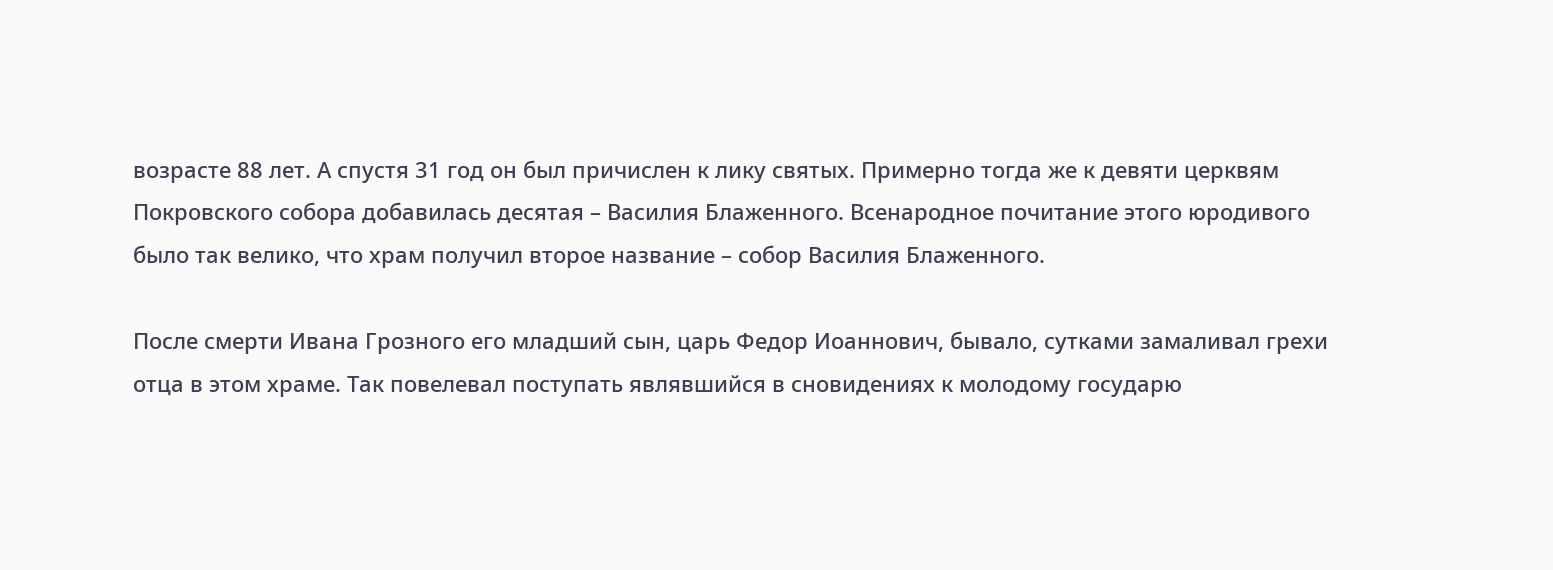возрасте 88 лет. А спустя 31 год он был причислен к лику святых. Примерно тогда же к девяти церквям Покровского собора добавилась десятая – Василия Блаженного. Всенародное почитание этого юродивого было так велико, что храм получил второе название – собор Василия Блаженного.

После смерти Ивана Грозного его младший сын, царь Федор Иоаннович, бывало, сутками замаливал грехи отца в этом храме. Так повелевал поступать являвшийся в сновидениях к молодому государю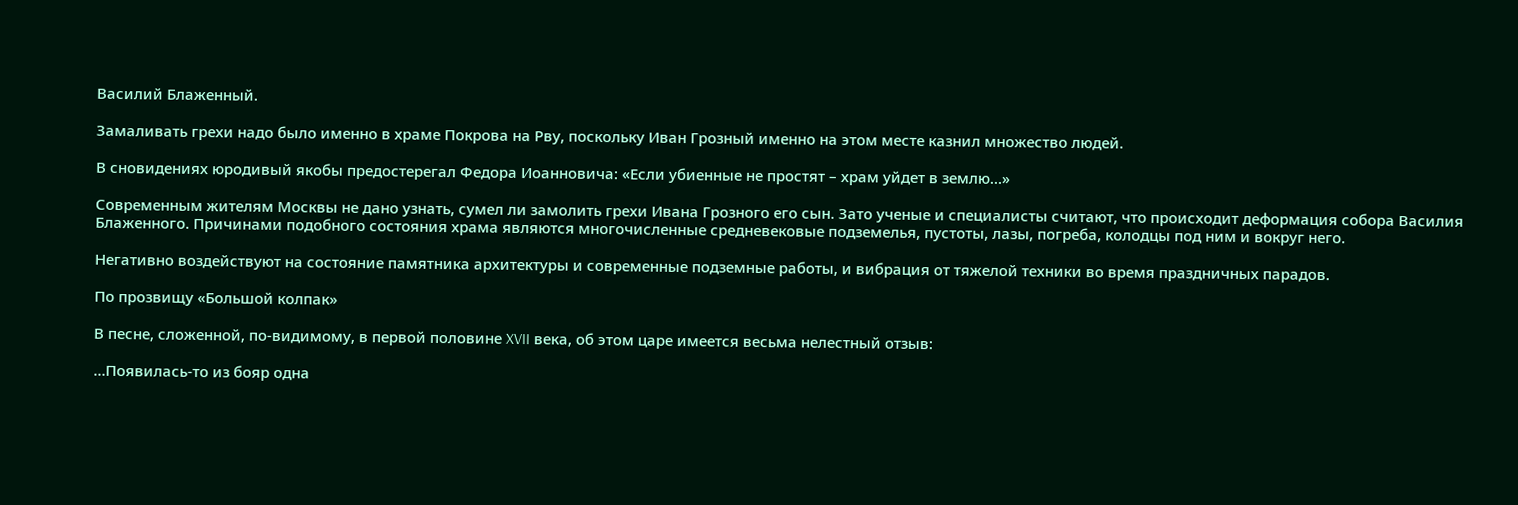Василий Блаженный.

Замаливать грехи надо было именно в храме Покрова на Рву, поскольку Иван Грозный именно на этом месте казнил множество людей.

В сновидениях юродивый якобы предостерегал Федора Иоанновича: «Если убиенные не простят – храм уйдет в землю…»

Современным жителям Москвы не дано узнать, сумел ли замолить грехи Ивана Грозного его сын. Зато ученые и специалисты считают, что происходит деформация собора Василия Блаженного. Причинами подобного состояния храма являются многочисленные средневековые подземелья, пустоты, лазы, погреба, колодцы под ним и вокруг него.

Негативно воздействуют на состояние памятника архитектуры и современные подземные работы, и вибрация от тяжелой техники во время праздничных парадов.

По прозвищу «Большой колпак»

В песне, сложенной, по-видимому, в первой половине XVII века, об этом царе имеется весьма нелестный отзыв:

…Появилась-то из бояр одна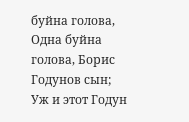буйна голова, Одна буйна голова, Борис Годунов сын; Уж и этот Годун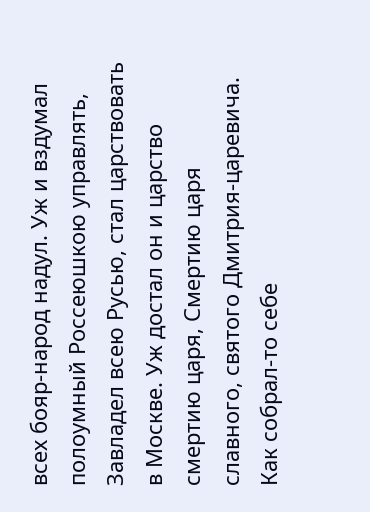всех бояр-народ надул. Уж и вздумал полоумный Россеюшкою управлять, Завладел всею Русью, стал царствовать в Москве. Уж достал он и царство смертию царя, Смертию царя славного, святого Дмитрия-царевича. Как собрал-то себе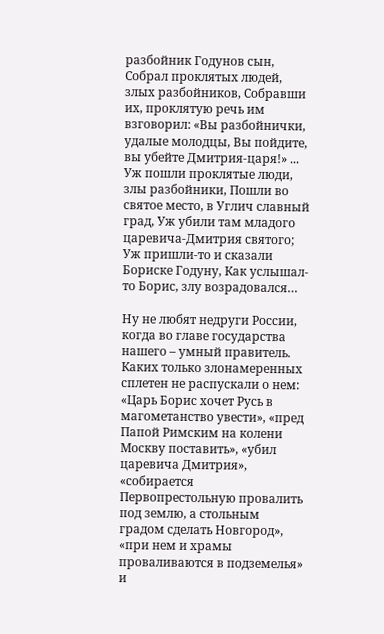разбойник Годунов сын, Собрал проклятых людей, злых разбойников, Собравши их, проклятую речь им взговорил: «Вы разбойнички, удалые молодцы, Вы пойдите, вы убейте Дмитрия-царя!» ... Уж пошли проклятые люди, злы разбойники, Пошли во святое место, в Углич славный град, Уж убили там младого царевича-Дмитрия святого; Уж пришли-то и сказали Бориске Годуну, Как услышал-то Борис, злу возрадовался…

Ну не любят недруги России, когда во главе государства нашего – умный правитель. Каких только злонамеренных сплетен не распускали о нем: «Царь Борис хочет Русь в магометанство увести», «пред Папой Римским на колени Москву поставить», «убил царевича Дмитрия», «собирается Первопрестольную провалить под землю, а стольным градом сделать Новгород», «при нем и храмы проваливаются в подземелья» и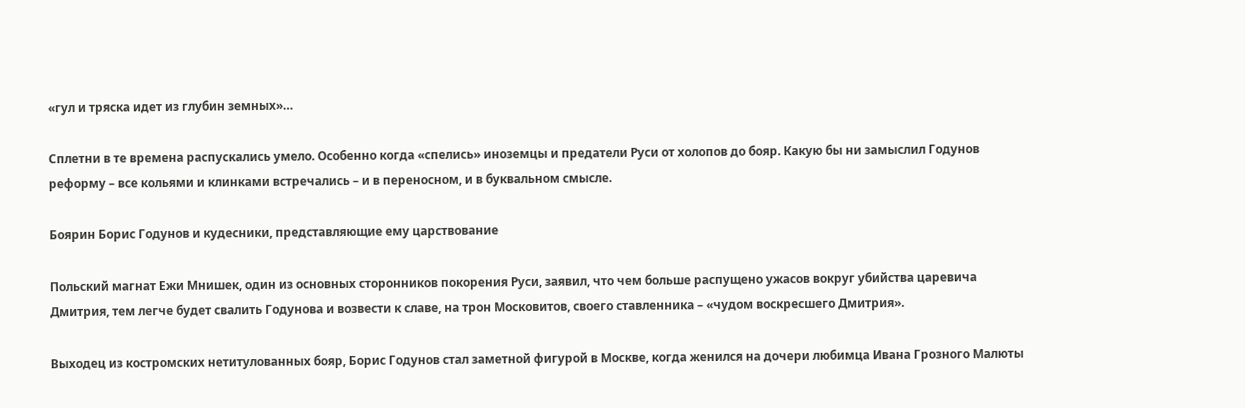«гул и тряска идет из глубин земных»…

Сплетни в те времена распускались умело. Особенно когда «спелись» иноземцы и предатели Руси от холопов до бояр. Какую бы ни замыслил Годунов реформу – все кольями и клинками встречались – и в переносном, и в буквальном смысле.

Боярин Борис Годунов и кудесники, представляющие ему царствование

Польский магнат Ежи Мнишек, один из основных сторонников покорения Руси, заявил, что чем больше распущено ужасов вокруг убийства царевича Дмитрия, тем легче будет свалить Годунова и возвести к славе, на трон Московитов, своего ставленника – «чудом воскресшего Дмитрия».

Выходец из костромских нетитулованных бояр, Борис Годунов стал заметной фигурой в Москве, когда женился на дочери любимца Ивана Грозного Малюты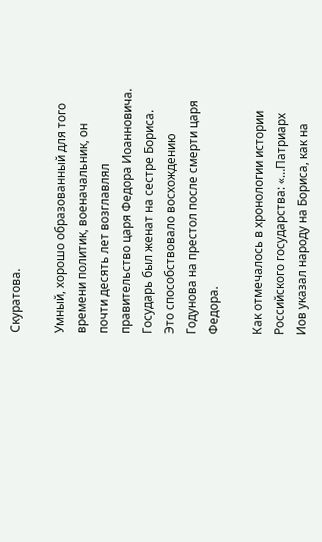Скуратова.

Умный, хорошо образованный для того времени политик, военачальник, он почти десять лет возглавлял правительство царя Федора Иоанновича. Государь был женат на сестре Бориса. Это способствовало восхождению Годунова на престол после смерти царя Федора.

Как отмечалось в хронологии истории Российского государства: «…Патриарх Иов указал народу на Бориса, как на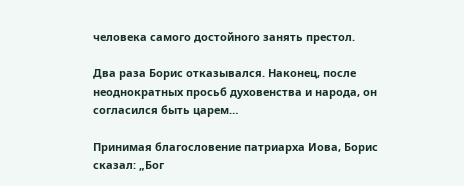человека самого достойного занять престол.

Два раза Борис отказывался. Наконец, после неоднократных просьб духовенства и народа, он согласился быть царем…

Принимая благословение патриарха Иова, Борис сказал: „Бог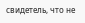свидетель, что не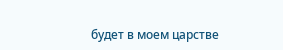будет в моем царстве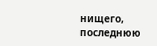нищего, последнюю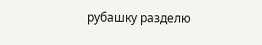рубашку разделю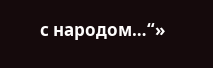с народом…“»